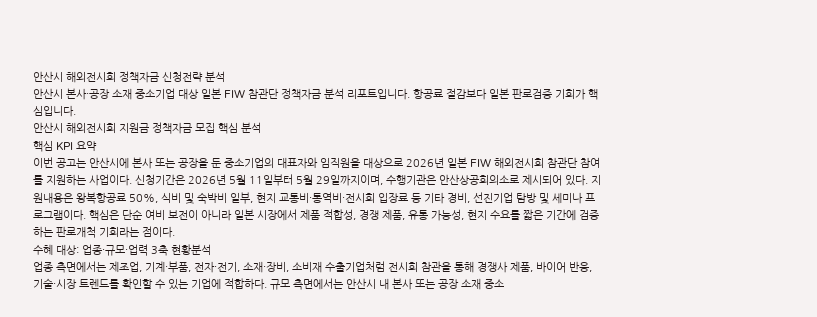안산시 해외전시회 정책자금 신청전략 분석
안산시 본사·공장 소재 중소기업 대상 일본 FIW 참관단 정책자금 분석 리포트입니다. 항공료 절감보다 일본 판로검증 기회가 핵심입니다.
안산시 해외전시회 지원금 정책자금 모집 핵심 분석
핵심 KPI 요약
이번 공고는 안산시에 본사 또는 공장을 둔 중소기업의 대표자와 임직원을 대상으로 2026년 일본 FIW 해외전시회 참관단 참여를 지원하는 사업이다. 신청기간은 2026년 5월 11일부터 5월 29일까지이며, 수행기관은 안산상공회의소로 제시되어 있다. 지원내용은 왕복항공료 50%, 식비 및 숙박비 일부, 현지 교통비·통역비·전시회 입장료 등 기타 경비, 선진기업 탐방 및 세미나 프로그램이다. 핵심은 단순 여비 보전이 아니라 일본 시장에서 제품 적합성, 경쟁 제품, 유통 가능성, 현지 수요를 짧은 기간에 검증하는 판로개척 기회라는 점이다.
수혜 대상: 업종·규모·업력 3축 현황분석
업종 측면에서는 제조업, 기계·부품, 전자·전기, 소재·장비, 소비재 수출기업처럼 전시회 참관을 통해 경쟁사 제품, 바이어 반응, 기술·시장 트렌드를 확인할 수 있는 기업에 적합하다. 규모 측면에서는 안산시 내 본사 또는 공장 소재 중소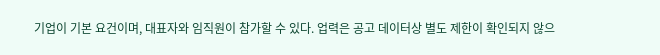기업이 기본 요건이며, 대표자와 임직원이 참가할 수 있다. 업력은 공고 데이터상 별도 제한이 확인되지 않으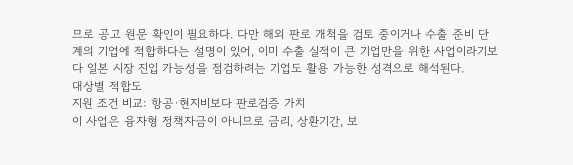므로 공고 원문 확인이 필요하다. 다만 해외 판로 개척을 검토 중이거나 수출 준비 단계의 기업에 적합하다는 설명이 있어, 이미 수출 실적이 큰 기업만을 위한 사업이라기보다 일본 시장 진입 가능성을 점검하려는 기업도 활용 가능한 성격으로 해석된다.
대상별 적합도
지원 조건 비교: 항공·현지비보다 판로검증 가치
이 사업은 융자형 정책자금이 아니므로 금리, 상환기간, 보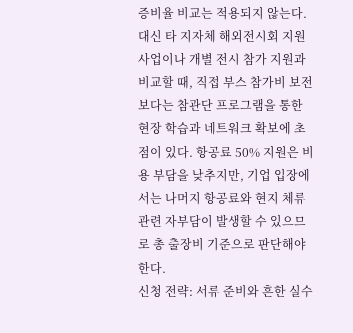증비율 비교는 적용되지 않는다. 대신 타 지자체 해외전시회 지원사업이나 개별 전시 참가 지원과 비교할 때, 직접 부스 참가비 보전보다는 참관단 프로그램을 통한 현장 학습과 네트워크 확보에 초점이 있다. 항공료 50% 지원은 비용 부담을 낮추지만, 기업 입장에서는 나머지 항공료와 현지 체류 관련 자부담이 발생할 수 있으므로 총 출장비 기준으로 판단해야 한다.
신청 전략: 서류 준비와 흔한 실수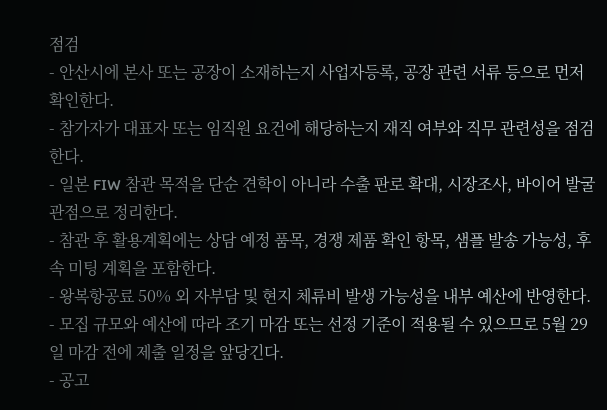점검
- 안산시에 본사 또는 공장이 소재하는지 사업자등록, 공장 관련 서류 등으로 먼저 확인한다.
- 참가자가 대표자 또는 임직원 요건에 해당하는지 재직 여부와 직무 관련성을 점검한다.
- 일본 FIW 참관 목적을 단순 견학이 아니라 수출 판로 확대, 시장조사, 바이어 발굴 관점으로 정리한다.
- 참관 후 활용계획에는 상담 예정 품목, 경쟁 제품 확인 항목, 샘플 발송 가능성, 후속 미팅 계획을 포함한다.
- 왕복항공료 50% 외 자부담 및 현지 체류비 발생 가능성을 내부 예산에 반영한다.
- 모집 규모와 예산에 따라 조기 마감 또는 선정 기준이 적용될 수 있으므로 5월 29일 마감 전에 제출 일정을 앞당긴다.
- 공고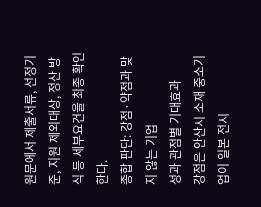원문에서 제출서류, 선정기준, 지원 제외대상, 정산 방식 등 세부요건을 최종 확인한다.
종합 판단: 강점·약점과 맞지 않는 기업
성과 관점별 기대효과
강점은 안산시 소재 중소기업이 일본 전시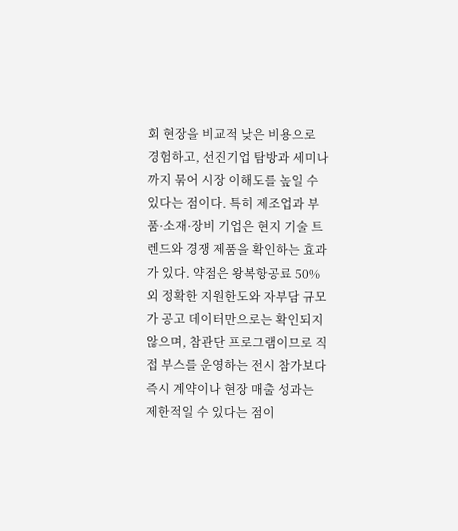회 현장을 비교적 낮은 비용으로 경험하고, 선진기업 탐방과 세미나까지 묶어 시장 이해도를 높일 수 있다는 점이다. 특히 제조업과 부품·소재·장비 기업은 현지 기술 트렌드와 경쟁 제품을 확인하는 효과가 있다. 약점은 왕복항공료 50% 외 정확한 지원한도와 자부담 규모가 공고 데이터만으로는 확인되지 않으며, 참관단 프로그램이므로 직접 부스를 운영하는 전시 참가보다 즉시 계약이나 현장 매출 성과는 제한적일 수 있다는 점이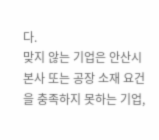다.
맞지 않는 기업은 안산시 본사 또는 공장 소재 요건을 충족하지 못하는 기업,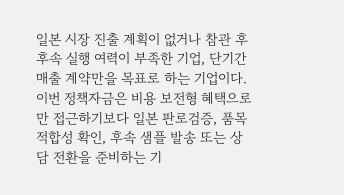일본 시장 진출 계획이 없거나 참관 후 후속 실행 여력이 부족한 기업, 단기간 매출 계약만을 목표로 하는 기업이다. 이번 정책자금은 비용 보전형 혜택으로만 접근하기보다 일본 판로검증, 품목 적합성 확인, 후속 샘플 발송 또는 상담 전환을 준비하는 기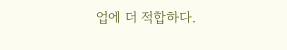업에 더 적합하다.